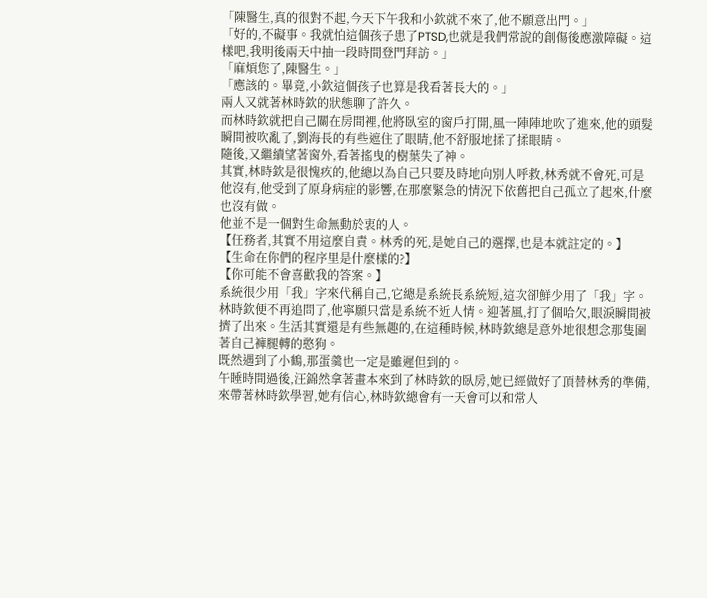「陳醫生,真的很對不起,今天下午我和小欽就不來了,他不願意出門。」
「好的,不礙事。我就怕這個孩子患了PTSD,也就是我們常說的創傷後應激障礙。這樣吧,我明後兩天中抽一段時間登門拜訪。」
「麻煩您了,陳醫生。」
「應該的。畢竟,小欽這個孩子也算是我看著長大的。」
兩人又就著林時欽的狀態聊了許久。
而林時欽就把自己關在房間裡,他將臥室的窗戶打開,風一陣陣地吹了進來,他的頭髮瞬間被吹亂了,劉海長的有些遮住了眼睛,他不舒服地揉了揉眼睛。
隨後,又繼續望著窗外,看著搖曳的樹葉失了神。
其實,林時欽是很愧疚的,他總以為自己只要及時地向別人呼救,林秀就不會死,可是他沒有,他受到了原身病症的影響,在那麼緊急的情況下依舊把自己孤立了起來,什麼也沒有做。
他並不是一個對生命無動於衷的人。
【任務者,其實不用這麼自責。林秀的死,是她自己的選擇,也是本就註定的。】
【生命在你們的程序里是什麼樣的?】
【你可能不會喜歡我的答案。】
系統很少用「我」字來代稱自己,它總是系統長系統短,這次卻鮮少用了「我」字。
林時欽便不再追問了,他寧願只當是系統不近人情。迎著風,打了個哈欠,眼淚瞬間被擠了出來。生活其實還是有些無趣的,在這種時候,林時欽總是意外地很想念那隻圍著自己褲腿轉的憨狗。
既然遇到了小鶴,那蛋羹也一定是雖遲但到的。
午睡時間過後,汪錦然拿著畫本來到了林時欽的臥房,她已經做好了頂替林秀的準備,來帶著林時欽學習,她有信心,林時欽總會有一天會可以和常人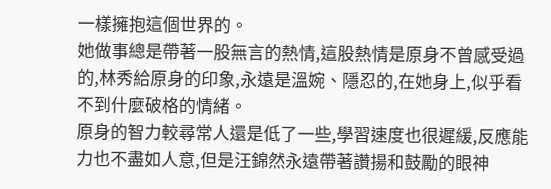一樣擁抱這個世界的。
她做事總是帶著一股無言的熱情,這股熱情是原身不曾感受過的,林秀給原身的印象,永遠是溫婉、隱忍的,在她身上,似乎看不到什麼破格的情緒。
原身的智力較尋常人還是低了一些,學習速度也很遲緩,反應能力也不盡如人意,但是汪錦然永遠帶著讚揚和鼓勵的眼神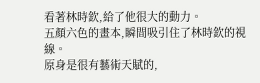看著林時欽,給了他很大的動力。
五顏六色的畫本,瞬間吸引住了林時欽的視線。
原身是很有藝術天賦的,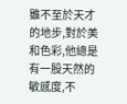雖不至於天才的地步,對於美和色彩,他總是有一股天然的敏感度,不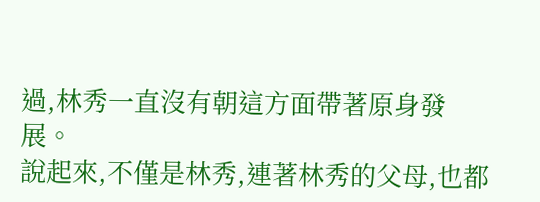過,林秀一直沒有朝這方面帶著原身發展。
說起來,不僅是林秀,連著林秀的父母,也都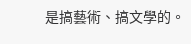是搞藝術、搞文學的。